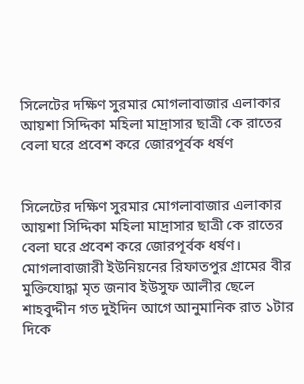সিলেটের দক্ষিণ সুরমার মোগলাবাজার এলাকার আয়শা সিদ্দিকা মহিলা মাদ্রাসার ছাত্রী কে রাতের বেলা ঘরে প্রবেশ করে জোরপূর্বক ধর্ষণ


সিলেটের দক্ষিণ সুরমার মোগলাবাজার এলাকার আয়শা সিদ্দিকা মহিলা মাদ্রাসার ছাত্রী কে রাতের বেলা ঘরে প্রবেশ করে জোরপূর্বক ধর্ষণ।
মোগলাবাজারী ইউনিয়নের রিফাতপুর গ্রামের বীর মুক্তিযোদ্ধা মৃত জনাব ইউসুফ আলীর ছেলে শাহবুদ্দীন গত দুইদিন আগে আনুমানিক রাত ১টার দিকে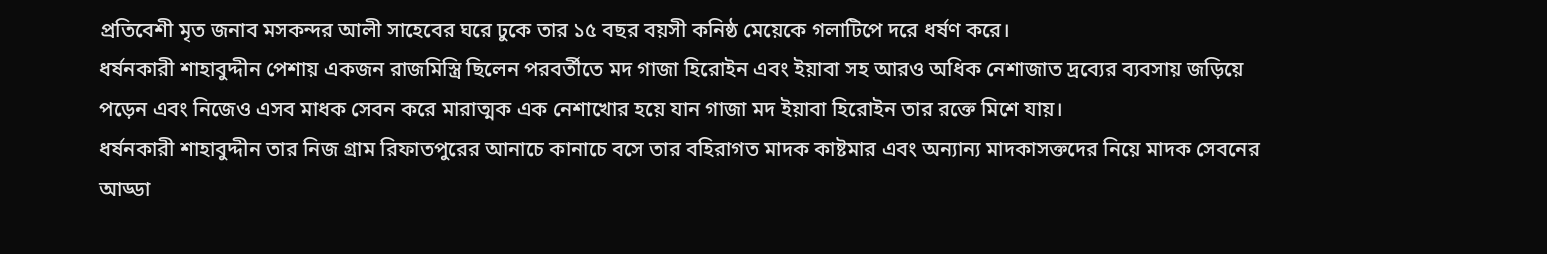প্রতিবেশী মৃত জনাব মসকন্দর আলী সাহেবের ঘরে ঢুকে তার ১৫ বছর বয়সী কনিষ্ঠ মেয়েকে গলাটিপে দরে ধর্ষণ করে।
ধর্ষনকারী শাহাবুদ্দীন পেশায় একজন রাজমিস্ত্রি ছিলেন পরবর্তীতে মদ গাজা হিরোইন এবং ইয়াবা সহ আরও অধিক নেশাজাত দ্রব্যের ব্যবসায় জড়িয়ে পড়েন এবং নিজেও এসব মাধক সেবন করে মারাত্মক এক নেশাখোর হয়ে যান গাজা মদ ইয়াবা হিরোইন তার রক্তে মিশে যায়।
ধর্ষনকারী শাহাবুদ্দীন তার নিজ গ্রাম রিফাতপুরের আনাচে কানাচে বসে তার বহিরাগত মাদক কাষ্টমার এবং অন্যান্য মাদকাসক্তদের নিয়ে মাদক সেবনের আড্ডা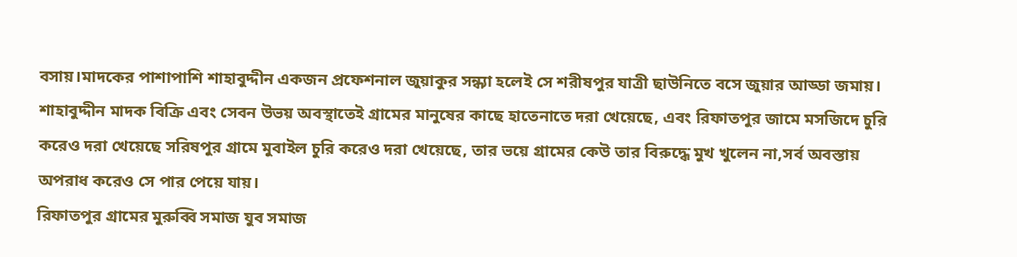বসায়।মাদকের পাশাপাশি শাহাবুদ্দীন একজন প্রফেশনাল জুয়াকুর সন্ধ্যা হলেই সে শরীষপুর যাত্রী ছাউনিতে বসে জুয়ার আড্ডা জমায়।
শাহাবুদ্দীন মাদক বিক্রি এবং সেবন উভয় অবস্থাতেই গ্রামের মানুষের কাছে হাতেনাতে দরা খেয়েছে, এবং রিফাতপুর জামে মসজিদে চুরি করেও দরা খেয়েছে সরিষপুর গ্রামে মুবাইল চুরি করেও দরা খেয়েছে, তার ভয়ে গ্রামের কেউ তার বিরুদ্ধে মুখ খুলেন না,সর্ব অবস্তায় অপরাধ করেও সে পার পেয়ে যায়।
রিফাতপুর গ্রামের মুরুব্বি সমাজ যুব সমাজ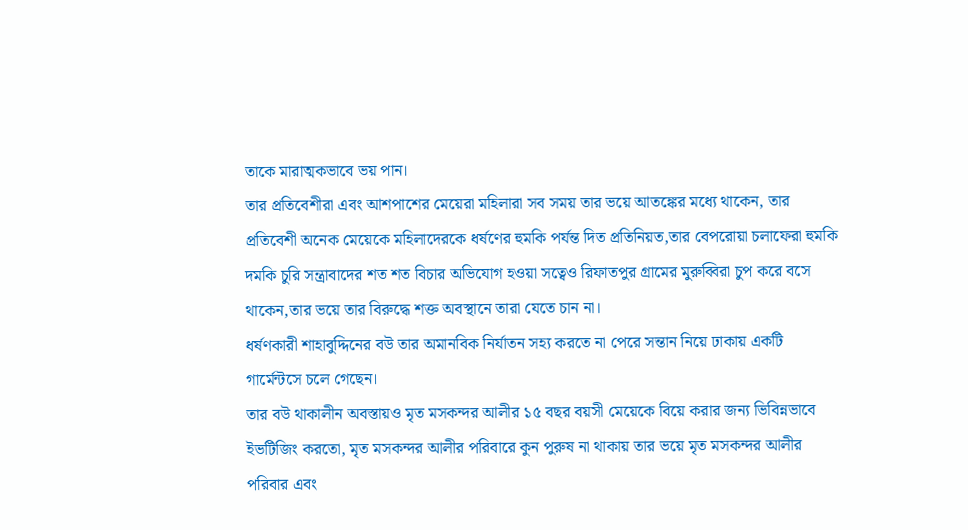তাকে মারাত্মকভাবে ভয় পান।
তার প্রতিবেশীরা এবং আশপাশের মেয়েরা মহিলারা সব সময় তার ভয়ে আতঙ্কের মধ্যে থাকেন, তার প্রতিবেশী অনেক মেয়েকে মহিলাদেরকে ধর্ষণের হুমকি পর্যন্ত দিত প্রতিনিয়ত,তার বেপরোয়া চলাফেরা হুমকি দমকি চুরি সন্ত্রাবাদের শত শত বিচার অভিযোগ হওয়া সত্বেও রিফাতপুর গ্রামের মুরুব্বিরা চুপ করে বসে থাকেন,তার ভয়ে তার বিরুদ্ধে শক্ত অবস্থানে তারা যেতে চান না।
ধর্ষণকারী শাহাবুদ্দিনের বউ তার অমানবিক নির্যাতন সহ্য করতে না পেরে সন্তান নিয়ে ঢাকায় একটি গার্মেন্টসে চলে গেছেন।
তার বউ থাকালীন অবস্তায়ও মৃত মসকন্দর আলীর ১৫ বছর বয়সী মেয়েকে বিয়ে করার জন্য ভিবিন্নভাবে ইভটিজিং করতো, মৃত মসকন্দর আলীর পরিবারে কুন পুরুষ না থাকায় তার ভয়ে মৃত মসকন্দর আলীর পরিবার এবং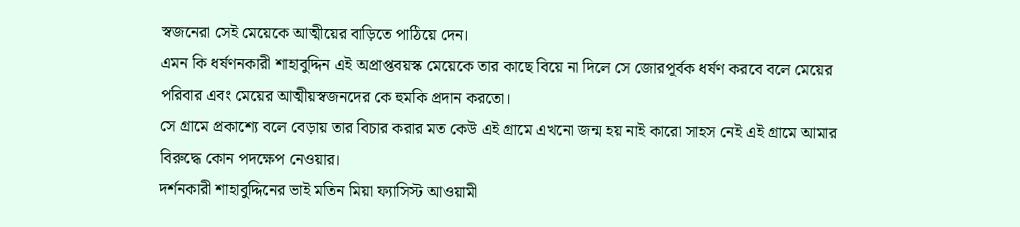স্বজনেরা সেই মেয়েকে আত্মীয়ের বাড়িতে পাঠিয়ে দেন।
এমন কি ধর্ষণনকারী শাহাবুদ্দিন এই অপ্রাপ্তবয়স্ক মেয়েকে তার কাছে বিয়ে না দিলে সে জোরপূর্বক ধর্ষণ করবে বলে মেয়ের পরিবার এবং মেয়ের আত্মীয়স্বজনদের কে হুমকি প্রদান করতো।
সে গ্রামে প্রকাশ্যে বলে বেড়ায় তার বিচার করার মত কেউ এই গ্রামে এখনো জন্ম হয় নাই কারো সাহস নেই এই গ্রামে আমার বিরুদ্ধে কোন পদক্ষেপ নেওয়ার।
দর্শনকারী শাহাবুদ্দিনের ভাই মতিন মিয়া ফ্যাসিস্ট আওয়ামী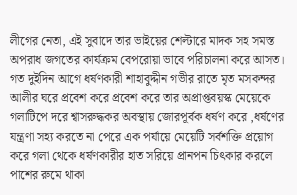লীগের নেতা, এই সুবাদে তার ভাইয়ের শেল্টারে মাদক সহ সমস্ত অপরাধ জগতের কার্যক্রম বেপরোয়া ভাবে পরিচালনা করে আসত।
গত দুইদিন আগে ধর্ষণকারী শাহাবুদ্দীন গভীর রাতে মৃত মসকন্দর আলীর ঘরে প্রবেশ করে প্রবেশ করে তার অপ্রাপ্তবয়স্ক মেয়েকে গলাটিপে দরে শ্বাসরুদ্ধকর অবস্থায় জোরপূর্বক ধর্ষণ করে ,ধর্ষণের যন্ত্রণা সহ্য করতে না পেরে এক পর্যায়ে মেয়েটি সর্বশক্তি প্রয়োগ করে গলা থেকে ধর্ষণকারীর হাত সরিয়ে প্রানপন চিৎকার করলে পাশের রুমে থাকা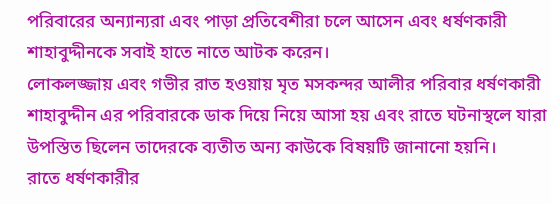পরিবারের অন্যান্যরা এবং পাড়া প্রতিবেশীরা চলে আসেন এবং ধর্ষণকারী শাহাবুদ্দীনকে সবাই হাতে নাতে আটক করেন।
লোকলজ্জায় এবং গভীর রাত হওয়ায় মৃত মসকন্দর আলীর পরিবার ধর্ষণকারী শাহাবুদ্দীন এর পরিবারকে ডাক দিয়ে নিয়ে আসা হয় এবং রাতে ঘটনাস্থলে যারা উপস্তিত ছিলেন তাদেরকে ব্যতীত অন্য কাউকে বিষয়টি জানানো হয়নি।
রাতে ধর্ষণকারীর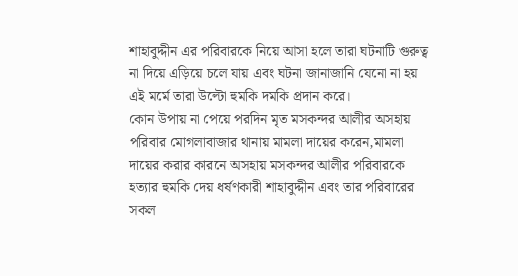শাহাবুদ্দীন এর পরিবারকে নিয়ে আসা হলে তারা ঘটনাটি গুরুত্ব না দিয়ে এড়িয়ে চলে যায় এবং ঘটনা জানাজানি যেনো না হয় এই মর্মে তারা উল্টো হুমকি দমকি প্রদান করে।
কোন উপায় না পেয়ে পরদিন মৃত মসকন্দর আলীর অসহায় পরিবার মোগলাবাজার থানায় মামলা দায়ের করেন,মামলা দায়ের করার কারনে অসহায় মসকন্দর আলীর পরিবারকে হত্যার হুমকি দেয় ধর্ষণকারী শাহাবুদ্দীন এবং তার পরিবারের সকল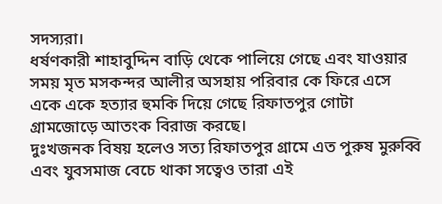সদস্যরা।
ধর্ষণকারী শাহাবুদ্দিন বাড়ি থেকে পালিয়ে গেছে এবং যাওয়ার সময় মৃত মসকন্দর আলীর অসহায় পরিবার কে ফিরে এসে একে একে হত্যার হুমকি দিয়ে গেছে রিফাতপুর গোটা গ্রামজোড়ে আতংক বিরাজ করছে।
দুঃখজনক বিষয় হলেও সত্য রিফাতপুর গ্রামে এত পুরুষ মুরুব্বি এবং যুবসমাজ বেচে থাকা সত্বেও তারা এই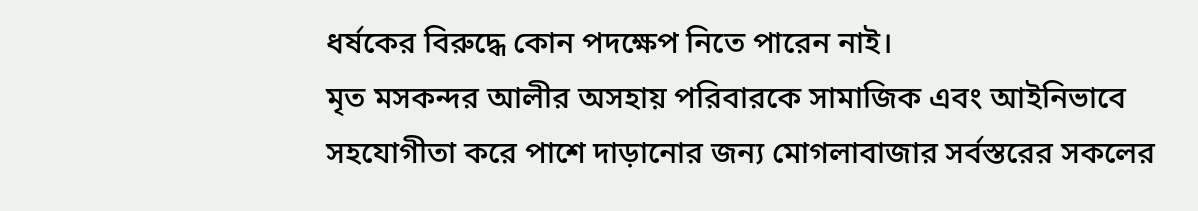ধর্ষকের বিরুদ্ধে কোন পদক্ষেপ নিতে পারেন নাই।
মৃত মসকন্দর আলীর অসহায় পরিবারকে সামাজিক এবং আইনিভাবে সহযোগীতা করে পাশে দাড়ানোর জন্য মোগলাবাজার সর্বস্তরের সকলের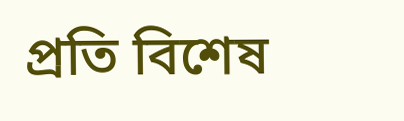প্রতি বিশেষ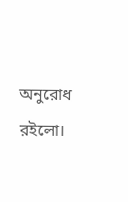অনুরোধ রইলো।